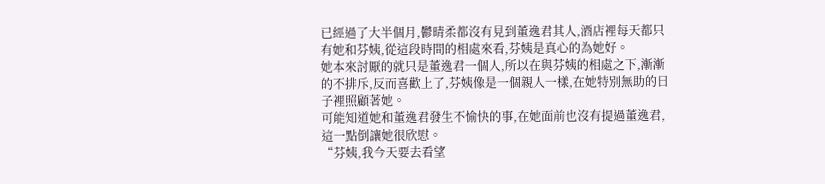已經過了大半個月,鬱晴柔都沒有見到董逸君其人,酒店裡每天都只有她和芬姨,從這段時間的相處來看,芬姨是真心的為她好。
她本來討厭的就只是董逸君一個人,所以在與芬姨的相處之下,漸漸的不排斥,反而喜歡上了,芬姨像是一個親人一樣,在她特別無助的日子裡照顧著她。
可能知道她和董逸君發生不愉快的事,在她面前也沒有提過董逸君,這一點倒讓她很欣慰。
“芬姨,我今天要去看望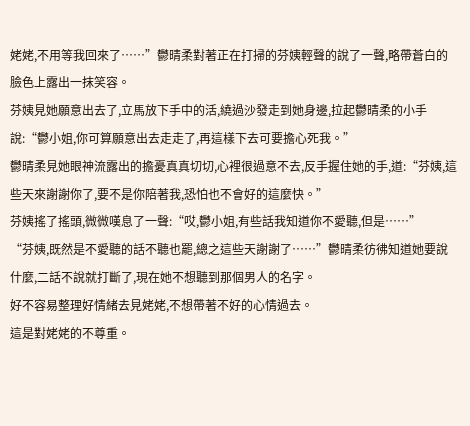姥姥,不用等我回來了……”鬱晴柔對著正在打掃的芬姨輕聲的說了一聲,略帶蒼白的臉色上露出一抹笑容。
芬姨見她願意出去了,立馬放下手中的活,繞過沙發走到她身邊,拉起鬱晴柔的小手說:“鬱小姐,你可算願意出去走走了,再這樣下去可要擔心死我。”
鬱晴柔見她眼神流露出的擔憂真真切切,心裡很過意不去,反手握住她的手,道:“芬姨,這些天來謝謝你了,要不是你陪著我,恐怕也不會好的這麼快。”
芬姨搖了搖頭,微微嘆息了一聲:“哎,鬱小姐,有些話我知道你不愛聽,但是……”
“芬姨,既然是不愛聽的話不聽也罷,總之這些天謝謝了……”鬱晴柔彷彿知道她要說什麼,二話不說就打斷了,現在她不想聽到那個男人的名字。
好不容易整理好情緒去見姥姥,不想帶著不好的心情過去。
這是對姥姥的不尊重。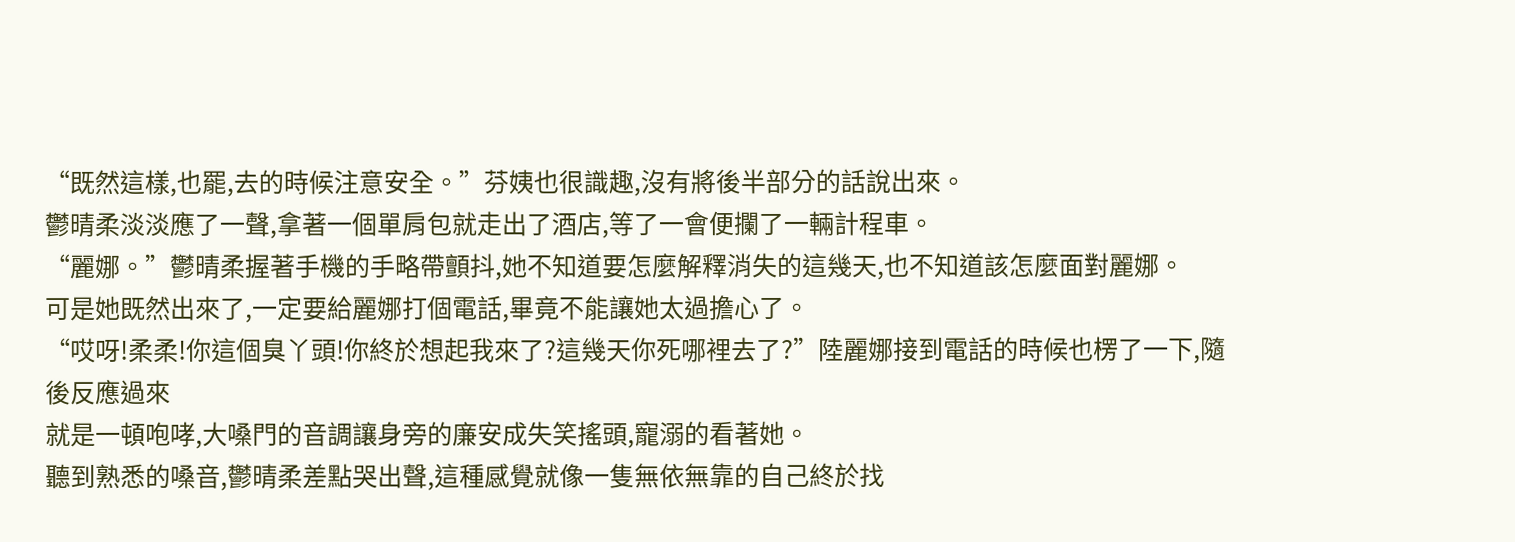“既然這樣,也罷,去的時候注意安全。”芬姨也很識趣,沒有將後半部分的話說出來。
鬱晴柔淡淡應了一聲,拿著一個單肩包就走出了酒店,等了一會便攔了一輛計程車。
“麗娜。”鬱晴柔握著手機的手略帶顫抖,她不知道要怎麼解釋消失的這幾天,也不知道該怎麼面對麗娜。
可是她既然出來了,一定要給麗娜打個電話,畢竟不能讓她太過擔心了。
“哎呀!柔柔!你這個臭丫頭!你終於想起我來了?這幾天你死哪裡去了?”陸麗娜接到電話的時候也楞了一下,隨後反應過來
就是一頓咆哮,大嗓門的音調讓身旁的廉安成失笑搖頭,寵溺的看著她。
聽到熟悉的嗓音,鬱晴柔差點哭出聲,這種感覺就像一隻無依無靠的自己終於找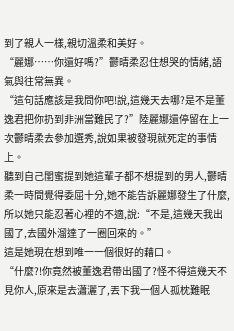到了親人一樣,親切溫柔和美好。
“麗娜……你還好嗎?”鬱晴柔忍住想哭的情緒,語氣與往常無異。
“這句話應該是我問你吧!說,這幾天去哪?是不是董逸君把你扔到非洲當難民了?”陸麗娜還停留在上一次鬱晴柔去參加選秀,說如果被發現就死定的事情上。
聽到自己閨蜜提到她這輩子都不想提到的男人,鬱晴柔一時間覺得委屈十分,她不能告訴麗娜發生了什麼,所以她只能忍著心裡的不適,說:“不是,這幾天我出國了,去國外溜達了一圈回來的。”
這是她現在想到唯一一個很好的藉口。
“什麼?!你竟然被董逸君帶出國了?怪不得這幾天不見你人,原來是去瀟灑了,丟下我一個人孤枕難眠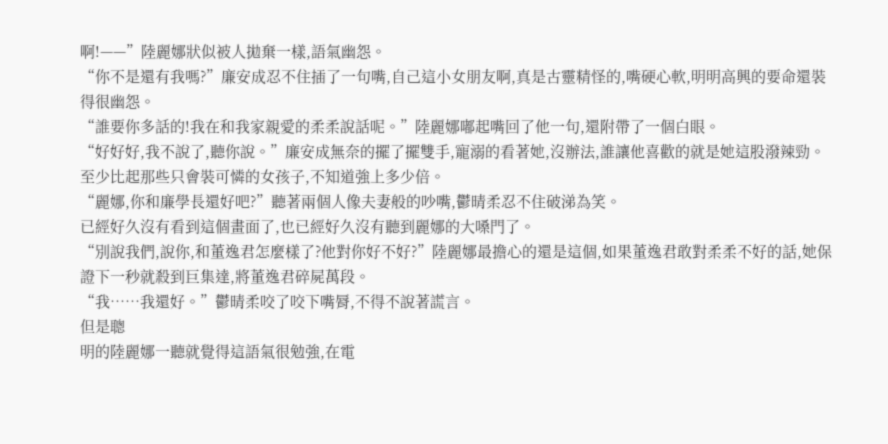啊!——”陸麗娜狀似被人拋棄一樣,語氣幽怨。
“你不是還有我嗎?”廉安成忍不住插了一句嘴,自己這小女朋友啊,真是古靈精怪的,嘴硬心軟,明明高興的要命還裝得很幽怨。
“誰要你多話的!我在和我家親愛的柔柔說話呢。”陸麗娜嘟起嘴回了他一句,還附帶了一個白眼。
“好好好,我不說了,聽你說。”廉安成無奈的擺了擺雙手,寵溺的看著她,沒辦法,誰讓他喜歡的就是她這股潑辣勁。
至少比起那些只會裝可憐的女孩子,不知道強上多少倍。
“麗娜,你和廉學長還好吧?”聽著兩個人像夫妻般的吵嘴,鬱晴柔忍不住破涕為笑。
已經好久沒有看到這個畫面了,也已經好久沒有聽到麗娜的大嗓門了。
“別說我們,說你,和董逸君怎麼樣了?他對你好不好?”陸麗娜最擔心的還是這個,如果董逸君敢對柔柔不好的話,她保證下一秒就殺到巨集達,將董逸君碎屍萬段。
“我……我還好。”鬱晴柔咬了咬下嘴脣,不得不說著謊言。
但是聰
明的陸麗娜一聽就覺得這語氣很勉強,在電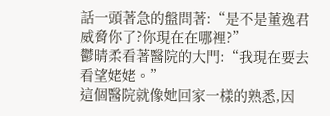話一頭著急的盤問著:“是不是董逸君威脅你了?你現在在哪裡?”
鬱晴柔看著醫院的大門:“我現在要去看望姥姥。”
這個醫院就像她回家一樣的熟悉,因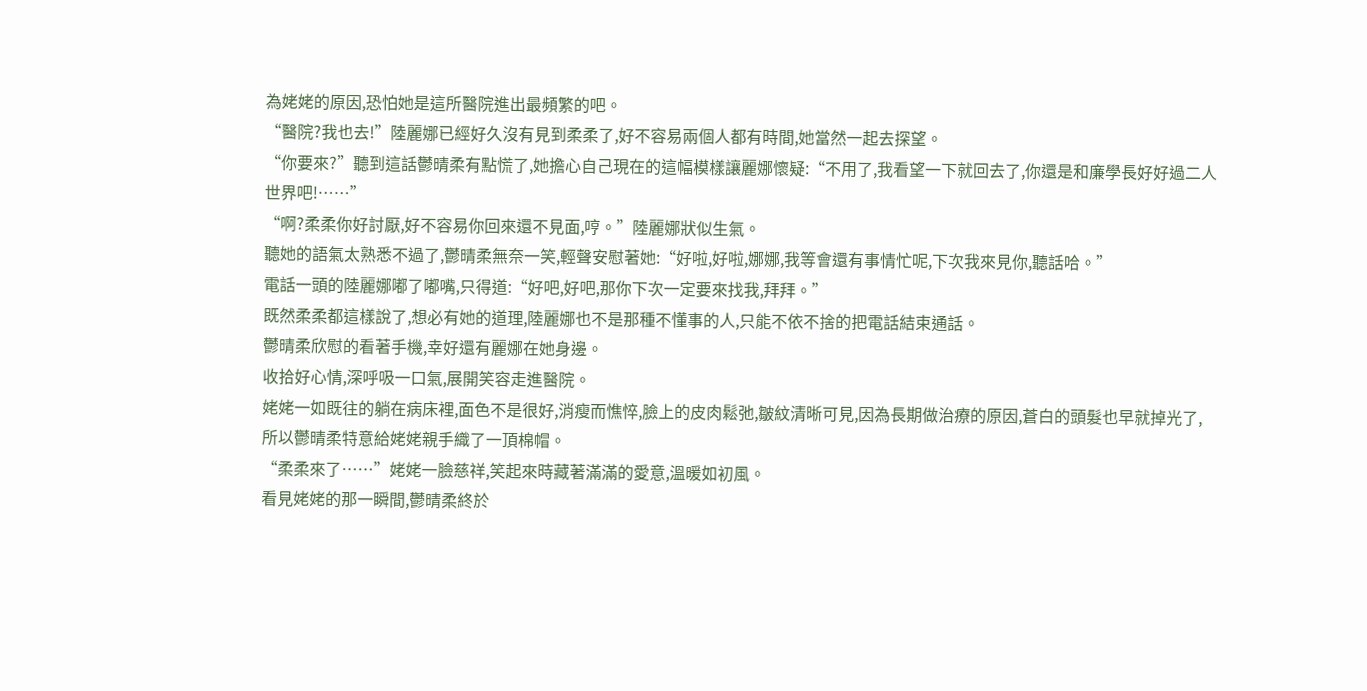為姥姥的原因,恐怕她是這所醫院進出最頻繁的吧。
“醫院?我也去!”陸麗娜已經好久沒有見到柔柔了,好不容易兩個人都有時間,她當然一起去探望。
“你要來?”聽到這話鬱晴柔有點慌了,她擔心自己現在的這幅模樣讓麗娜懷疑:“不用了,我看望一下就回去了,你還是和廉學長好好過二人世界吧!……”
“啊?柔柔你好討厭,好不容易你回來還不見面,哼。”陸麗娜狀似生氣。
聽她的語氣太熟悉不過了,鬱晴柔無奈一笑,輕聲安慰著她:“好啦,好啦,娜娜,我等會還有事情忙呢,下次我來見你,聽話哈。”
電話一頭的陸麗娜嘟了嘟嘴,只得道:“好吧,好吧,那你下次一定要來找我,拜拜。”
既然柔柔都這樣說了,想必有她的道理,陸麗娜也不是那種不懂事的人,只能不依不捨的把電話結束通話。
鬱晴柔欣慰的看著手機,幸好還有麗娜在她身邊。
收拾好心情,深呼吸一口氣,展開笑容走進醫院。
姥姥一如既往的躺在病床裡,面色不是很好,消瘦而憔悴,臉上的皮肉鬆弛,皺紋清晰可見,因為長期做治療的原因,蒼白的頭髮也早就掉光了,所以鬱晴柔特意給姥姥親手織了一頂棉帽。
“柔柔來了……”姥姥一臉慈祥,笑起來時藏著滿滿的愛意,溫暖如初風。
看見姥姥的那一瞬間,鬱晴柔終於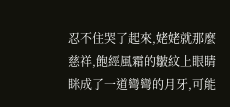忍不住哭了起來,姥姥就那麼慈祥,飽經風霜的皺紋上眼睛眯成了一道彎彎的月牙,可能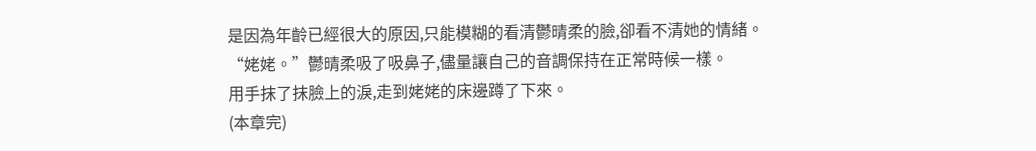是因為年齡已經很大的原因,只能模糊的看清鬱晴柔的臉,卻看不清她的情緒。
“姥姥。”鬱晴柔吸了吸鼻子,儘量讓自己的音調保持在正常時候一樣。
用手抹了抹臉上的淚,走到姥姥的床邊蹲了下來。
(本章完)